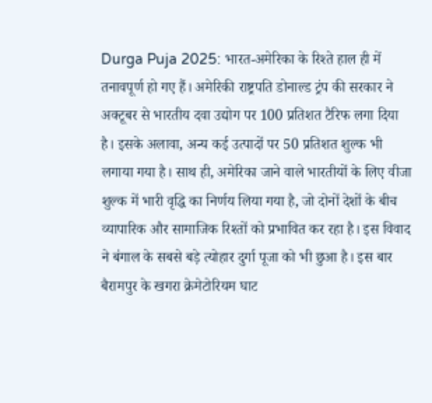Durga Puja 2025: भारत-अमेरिका के रिश्ते हाल ही में तनावपूर्ण हो गए हैं। अमेरिकी राष्ट्रपति डोनाल्ड ट्रंप की सरकार ने अक्टूबर से भारतीय दवा उद्योग पर 100 प्रतिशत टैरिफ लगा दिया है। इसके अलावा, अन्य कई उत्पादों पर 50 प्रतिशत शुल्क भी लगाया गया है। साथ ही, अमेरिका जाने वाले भारतीयों के लिए वीजा शुल्क में भारी वृद्धि का निर्णय लिया गया है, जो दोनों देशों के बीच व्यापारिक और सामाजिक रिश्तों को प्रभावित कर रहा है। इस विवाद ने बंगाल के सबसे बड़े त्योहार दुर्गा पूजा को भी छुआ है। इस बार बैरामपुर के खगरा क्रेमेटोरियम घाट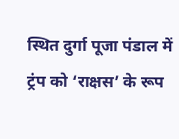स्थित दुर्गा पूजा पंडाल में ट्रंप को ‘राक्षस’ के रूप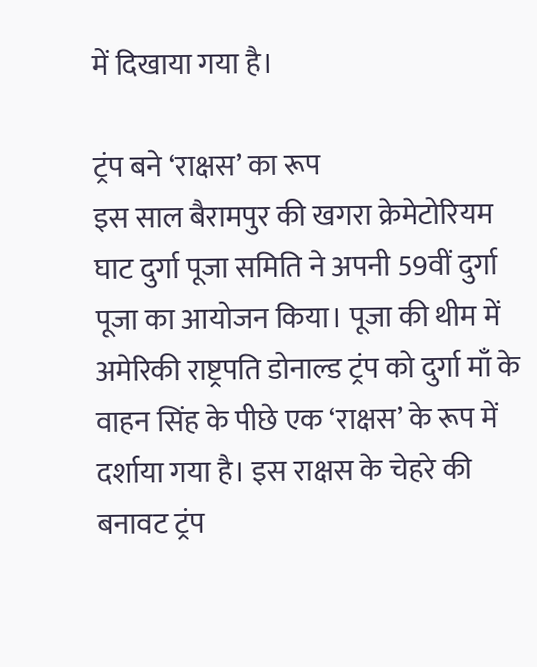में दिखाया गया है।

ट्रंप बने ‘राक्षस’ का रूप
इस साल बैरामपुर की खगरा क्रेमेटोरियम घाट दुर्गा पूजा समिति ने अपनी 59वीं दुर्गा पूजा का आयोजन किया। पूजा की थीम में अमेरिकी राष्ट्रपति डोनाल्ड ट्रंप को दुर्गा माँ के वाहन सिंह के पीछे एक ‘राक्षस’ के रूप में दर्शाया गया है। इस राक्षस के चेहरे की बनावट ट्रंप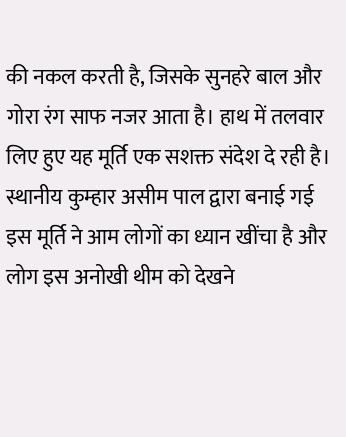की नकल करती है, जिसके सुनहरे बाल और गोरा रंग साफ नजर आता है। हाथ में तलवार लिए हुए यह मूर्ति एक सशक्त संदेश दे रही है। स्थानीय कुम्हार असीम पाल द्वारा बनाई गई इस मूर्ति ने आम लोगों का ध्यान खींचा है और लोग इस अनोखी थीम को देखने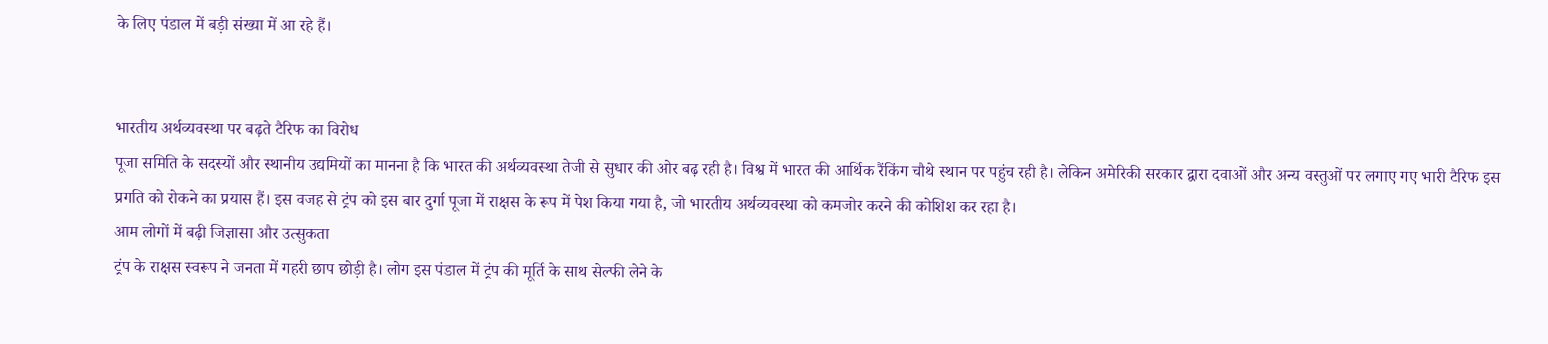के लिए पंडाल में बड़ी संख्या में आ रहे हैं।


भारतीय अर्थव्यवस्था पर बढ़ते टैरिफ का विरोध
पूजा समिति के सदस्यों और स्थानीय उद्यमियों का मानना है कि भारत की अर्थव्यवस्था तेजी से सुधार की ओर बढ़ रही है। विश्व में भारत की आर्थिक रैंकिंग चौथे स्थान पर पहुंच रही है। लेकिन अमेरिकी सरकार द्वारा दवाओं और अन्य वस्तुओं पर लगाए गए भारी टैरिफ इस प्रगति को रोकने का प्रयास हैं। इस वजह से ट्रंप को इस बार दुर्गा पूजा में राक्षस के रूप में पेश किया गया है, जो भारतीय अर्थव्यवस्था को कमजोर करने की कोशिश कर रहा है।
आम लोगों में बढ़ी जिज्ञासा और उत्सुकता
ट्रंप के राक्षस स्वरूप ने जनता में गहरी छाप छोड़ी है। लोग इस पंडाल में ट्रंप की मूर्ति के साथ सेल्फी लेने के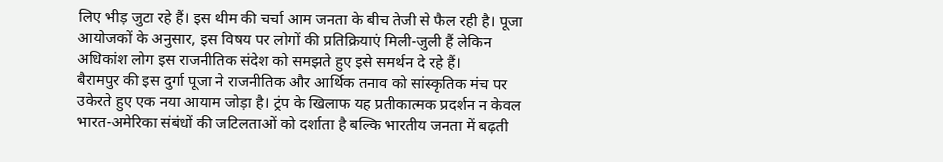लिए भीड़ जुटा रहे हैं। इस थीम की चर्चा आम जनता के बीच तेजी से फैल रही है। पूजा आयोजकों के अनुसार, इस विषय पर लोगों की प्रतिक्रियाएं मिली-जुली हैं लेकिन अधिकांश लोग इस राजनीतिक संदेश को समझते हुए इसे समर्थन दे रहे हैं।
बैरामपुर की इस दुर्गा पूजा ने राजनीतिक और आर्थिक तनाव को सांस्कृतिक मंच पर उकेरते हुए एक नया आयाम जोड़ा है। ट्रंप के खिलाफ यह प्रतीकात्मक प्रदर्शन न केवल भारत-अमेरिका संबंधों की जटिलताओं को दर्शाता है बल्कि भारतीय जनता में बढ़ती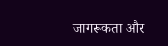जागरूकता और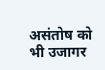असंतोष को भी उजागर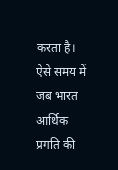करता है। ऐसे समय में जब भारत आर्थिक प्रगति की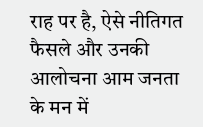राह पर है, ऐसे नीतिगत फैसले और उनकी आलोचना आम जनता के मन में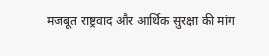मजबूत राष्ट्रवाद और आर्थिक सुरक्षा की मांग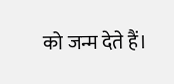को जन्म देते हैं।